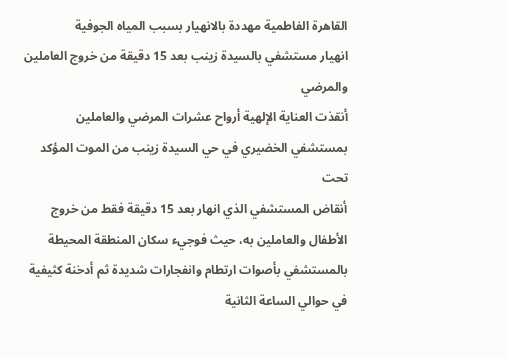القاهرة الفاطمية مهددة بالانهيار بسبب المياه الجوفية
انهيار مستشفي بالسيدة زينب بعد 15 دقيقة من خروج العاملين والمرضي
أنقذت العناية الإلهية أرواح عشرات المرضي والعاملين
بمستشفي الخضيري في حي السيدة زينب من الموت المؤكد تحت
أنقاض المستشفي الذي انهار بعد 15 دقيقة فقط من خروج
الأطفال والعاملين به، حيث فوجيء سكان المنطقة المحيطة
بالمستشفي بأصوات ارتطام وانفجارات شديدة ثم أدخنة كثيفية
في حوالي الساعة الثانية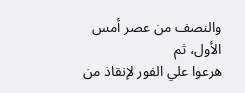والنصف من عصر أمس الأول، ثم
هرعوا علي الفور لإنقاذ من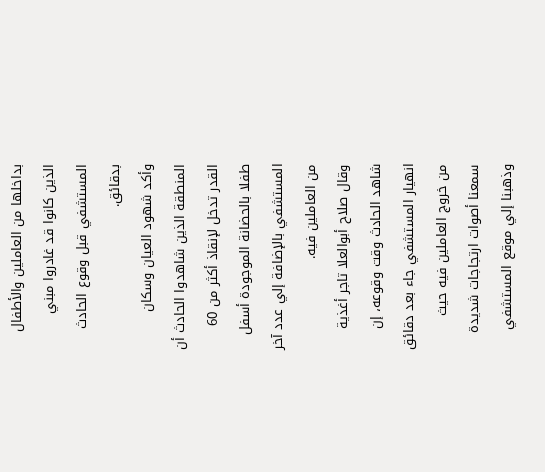بداخلها من العاملين والأطفال
الذين كانوا قد غادروا مبني المستشفي قبل وقوع الحادث
بدقائق.
وأكد شهود العيان وسكان المنطقة الذين شاهدوا الحادث أن
القدر تدخل لإنقاذ أكثر من 60 طفلا بالحضانة الموجودة أسفل
المستشفي بالإضافة إلي عدد آخر من العاملين فيه.
وقال صلاح أبوالعلا تاجر أغذية شاهد الحادث وقت وقوعه، إن
انهيار المستشفي جاء بعد دقائق من خروج العاملين فيه حيث
سمعنا أصوات ارتجاجات شديدة وذهبنا إلي موقع المستشفي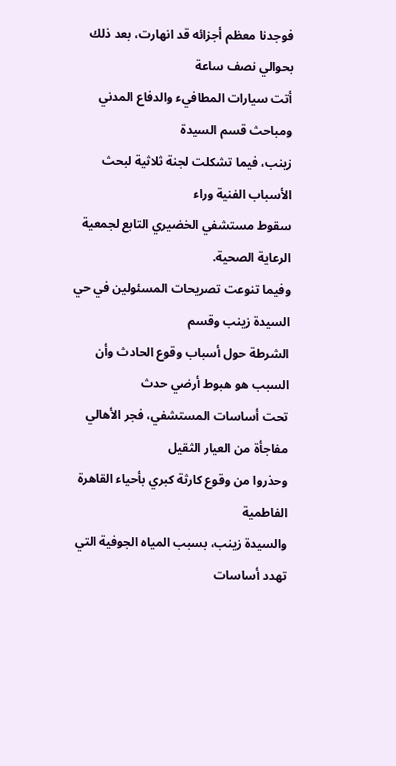فوجدنا معظم أجزائه قد انهارت، بعد ذلك بحوالي نصف ساعة
أتت سيارات المطافيء والدفاع المدني ومباحث قسم السيدة
زينب، فيما تشكلت لجنة ثلاثية لبحث الأسباب الفنية وراء
سقوط مستشفي الخضيري التابع لجمعية الرعاية الصحية.
وفيما تنوعت تصريحات المسئولين في حي السيدة زينب وقسم
الشرطة حول أسباب وقوع الحادث وأن السبب هو هبوط أرضي حدث
تحت أساسات المستشفي، فجر الأهالي مفاجأة من العيار الثقيل
وحذروا من وقوع كارثة كبري بأحياء القاهرة الفاطمية
والسيدة زينب، بسبب المياه الجوفية التي تهدد أساسات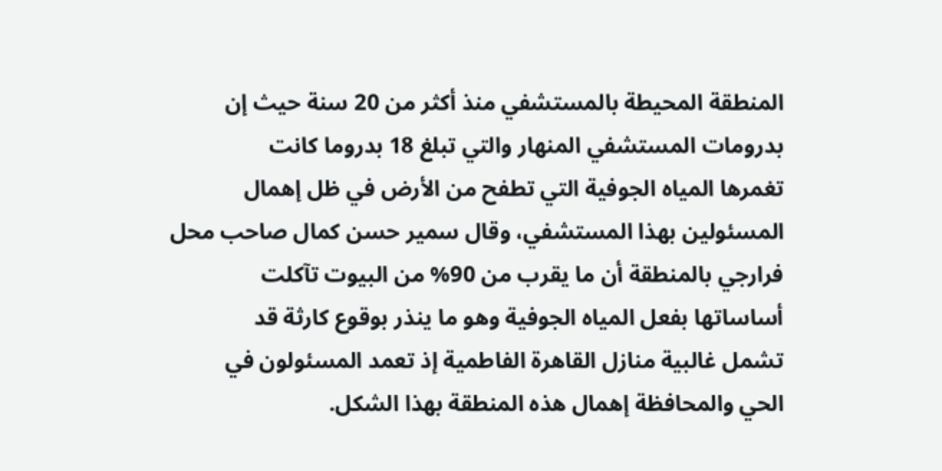المنطقة المحيطة بالمستشفي منذ أكثر من 20 سنة حيث إن
بدرومات المستشفي المنهار والتي تبلغ 18 بدروما كانت
تغمرها المياه الجوفية التي تطفح من الأرض في ظل إهمال
المسئولين بهذا المستشفي، وقال سمير حسن كمال صاحب محل
فرارجي بالمنطقة أن ما يقرب من 90% من البيوت تآكلت
أساساتها بفعل المياه الجوفية وهو ما ينذر بوقوع كارثة قد
تشمل غالبية منازل القاهرة الفاطمية إذ تعمد المسئولون في
الحي والمحافظة إهمال هذه المنطقة بهذا الشكل.